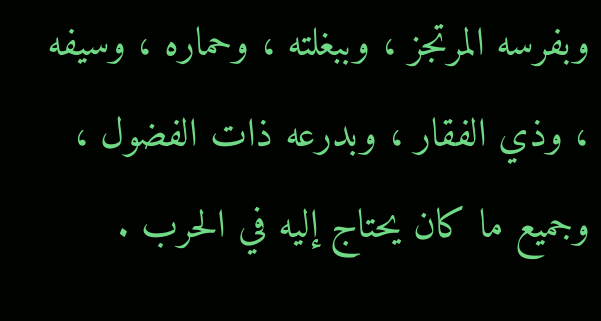وبفرسه المرتجز ، وببغلته ، وحماره ، وسيفه ، وذي الفقار ، وبدرعه ذات الفضول ، وجميع ما كان يحتاج إليه في الحرب .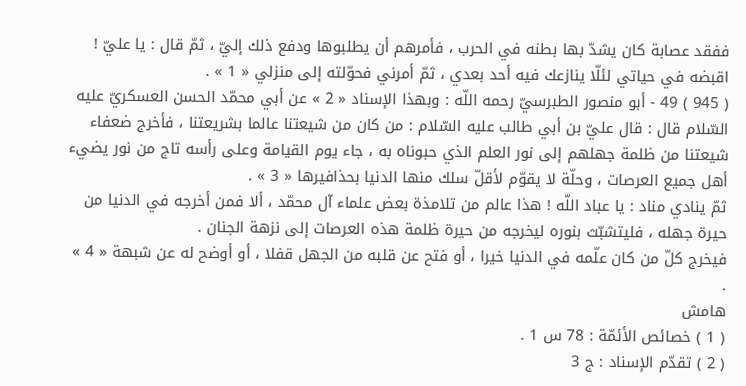ففقد عصابة كان يشدّ بها بطنه في الحرب ، فأمرهم أن يطلبوها ودفع ذلك إليّ ، ثمّ قال : يا عليّ ! اقبضه في حياتي لئلّا ينازعك فيه أحد بعدي ، ثمّ أمرني فحوّلته إلى منزلي « 1 » .
( 945 ) 49 - أبو منصور الطبرسيّ رحمه اللّه : وبهذا الإسناد « 2 » عن أبي محمّد الحسن العسكريّ عليه السّلام قال : قال عليّ بن أبي طالب عليه السّلام : من كان من شيعتنا عالما بشريعتنا ، فأخرج ضعفاء شيعتنا من ظلمة جهلهم إلى نور العلم الذي حبوناه به ، جاء يوم القيامة وعلى رأسه تاج من نور يضيء أهل جميع العرصات ، وحلّة لا يقوّم لأقلّ سلك منها الدنيا بحذافيرها « 3 » .
ثمّ ينادي مناد : يا عباد اللّه ! هذا عالم من تلامذة بعض علماء آل محمّد ، ألا فمن أخرجه في الدنيا من حيرة جهله ، فليتشبّث بنوره ليخرجه من حيرة ظلمة هذه العرصات إلى نزهة الجنان .
فيخرج كلّ من كان علّمه في الدنيا خيرا ، أو فتح عن قلبه من الجهل قفلا ، أو أوضح له عن شبهة « 4 » .
هامش
( 1 ) خصائص الأئمّة : 78 س 1 .
( 2 ) تقدّم الإسناد : ج 3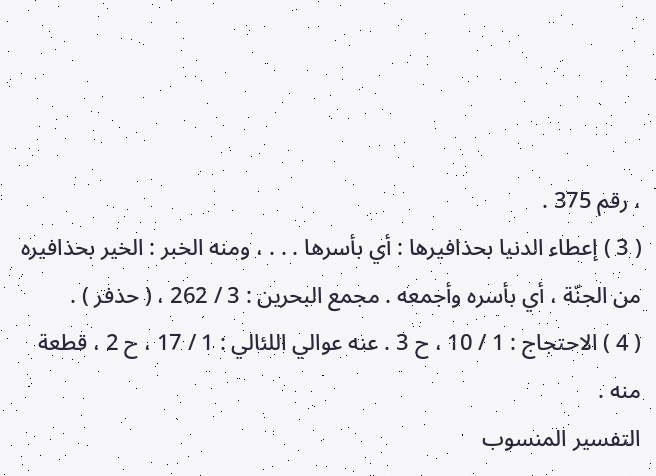، رقم 375 .
( 3 ) إعطاء الدنيا بحذافيرها : أي بأسرها . . . ، ومنه الخبر : الخير بحذافيره من الجنّة ، أي بأسره وأجمعه . مجمع البحرين : 3 / 262 ، ( حذفر ) .
( 4 ) الاحتجاج : 1 / 10 ، ح 3 . عنه عوالي اللئالي : 1 / 17 ، ح 2 ، قطعة منه .
التفسير المنسوب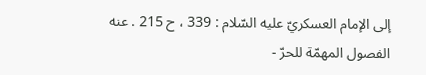إلى الإمام العسكريّ عليه السّلام : 339 ، ح 215 . عنه الفصول المهمّة للحرّ -